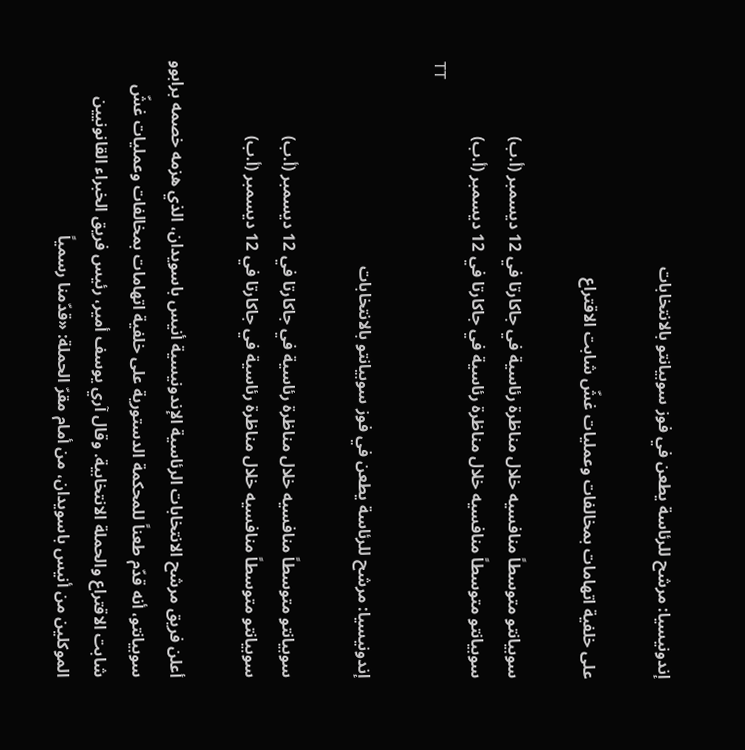إندونيسيا: مرشح للرئاسة يطعن في فوز سوبيانتو بالانتخابات

على خلفية اتهامات بمخالفات وعمليات غشّ شابت الاقتراع

سوبيانتو متوسطاً منافسيه خلال مناظرة رئاسية في جاكارتا في 12 ديسمبر (أ.ب)
سوبيانتو متوسطاً منافسيه خلال مناظرة رئاسية في جاكارتا في 12 ديسمبر (أ.ب)
TT

إندونيسيا: مرشح للرئاسة يطعن في فوز سوبيانتو بالانتخابات

سوبيانتو متوسطاً منافسيه خلال مناظرة رئاسية في جاكارتا في 12 ديسمبر (أ.ب)
سوبيانتو متوسطاً منافسيه خلال مناظرة رئاسية في جاكارتا في 12 ديسمبر (أ.ب)

أعلن فريق مرشح الانتخابات الرئاسية الإندونيسية أنيس باسويدان، الذي هزمه خصمه برابوو سوبيانتو، أنه قدّم طعناً للمحكمة الدستورية على خلفية اتهامات بمخالفات وعمليات غشّ شابت الاقتراع والحملة الانتخابية. وقال آري يوسف أمير، رئيس فريق الخبراء القانونيين الموكلين من أنيس باسويدان، من أمام مقرّ الحملة: «قدّمنا رسمياً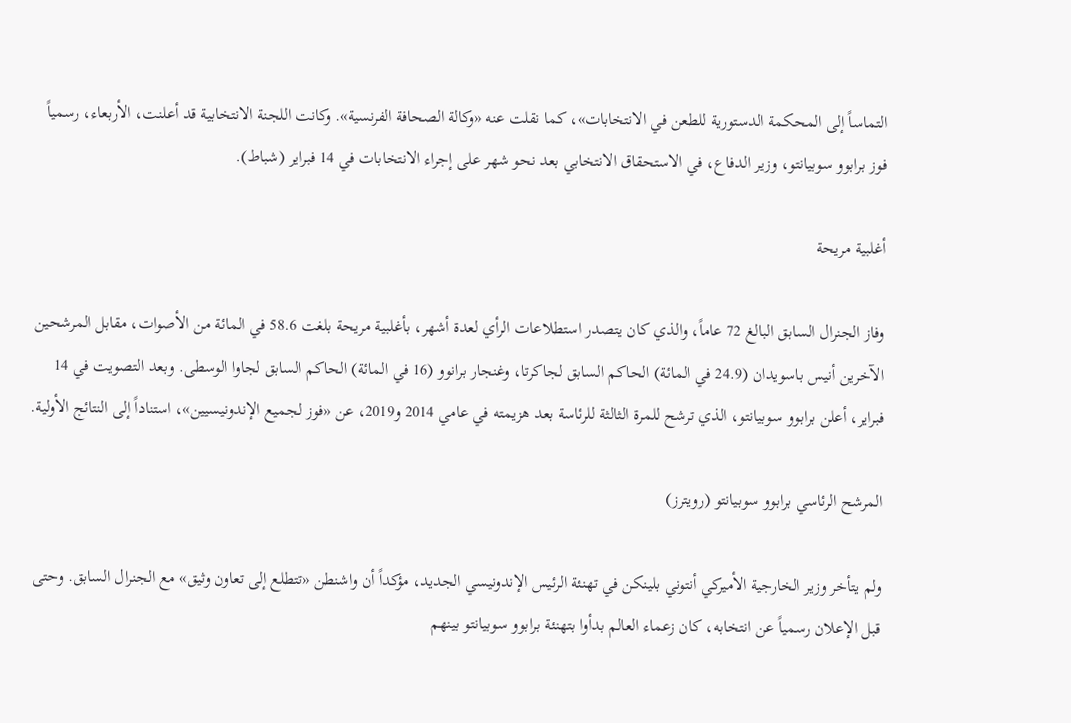التماساً إلى المحكمة الدستورية للطعن في الانتخابات»، كما نقلت عنه «وكالة الصحافة الفرنسية». وكانت اللجنة الانتخابية قد أعلنت، الأربعاء، رسمياً فوز برابوو سوبيانتو، وزير الدفاع، في الاستحقاق الانتخابي بعد نحو شهر على إجراء الانتخابات في 14 فبراير (شباط).

أغلبية مريحة

وفاز الجنرال السابق البالغ 72 عاماً، والذي كان يتصدر استطلاعات الرأي لعدة أشهر، بأغلبية مريحة بلغت 58.6 في المائة من الأصوات، مقابل المرشحين الآخرين أنيس باسويدان (24.9 في المائة) الحاكم السابق لجاكرتا، وغنجار برانوو (16 في المائة) الحاكم السابق لجاوا الوسطى. وبعد التصويت في 14 فبراير، أعلن برابوو سوبيانتو، الذي ترشح للمرة الثالثة للرئاسة بعد هزيمته في عامي 2014 و2019، عن «فوز لجميع الإندونيسيين»، استناداً إلى النتائج الأولية.

المرشح الرئاسي برابوو سوبيانتو (رويترز)

ولم يتأخر وزير الخارجية الأميركي أنتوني بلينكن في تهنئة الرئيس الإندونيسي الجديد، مؤكداً أن واشنطن «تتطلع إلى تعاون وثيق» مع الجنرال السابق. وحتى قبل الإعلان رسمياً عن انتخابه، كان زعماء العالم بدأوا بتهنئة برابوو سوبيانتو بينهم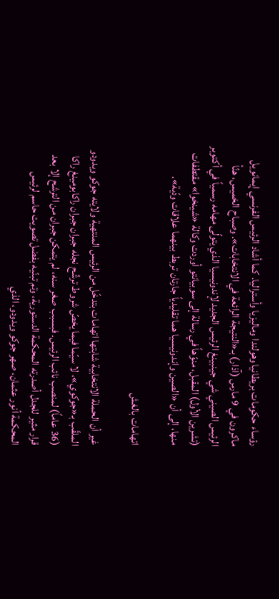رؤساء حكومات بريطانيا وهولندا وماليزيا وأستراليا. كما أشاد الرئيس الفرنسي إيمانويل ماكرون في 9 مارس (آذار) بـ«النتيجة الرائعة في الانتخابات». وصباح الخميس، هنّأ الرئيس الصيني شي جينبينغ الرئيس الجديد لإندونيسيا الذي يتولّى مهامه رسمياً في أكتوبر (تشرين الأول) المقبل، منوّهاً في رسالة إلى سوبيانتو أوردت وكالة «شينخوا» مقتطفات منها، إلى أن «الصين وإندونيسيا هما تقليدياً جارتان تربط بينهما علاقات ودّية».

اتهامات بالغش

غير أن الحملة الانتخابية شابتها اتهامات بتدخّل من الرئيس المنتهية ولايته جوكو ويدودو الملقّب بـ«جوكوي»، لا سيّما فيما يخصّ شروط ترشّح نجله جبران جبران راكابومينغ راكا (36 عاماً) لمنصب نائب الرئيس. فبسبب صغر سنه، لم يتمكن جبران من الترشح إلا بعد قرار مثير للجدل أصدرته المحكمة الدستورية، وتم تبنّيه بفضل تصويت حاسم لرئيس المحكمة أنور عثمان، صهر جوكو ويدودو، الذي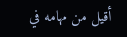أقيل من مهامه في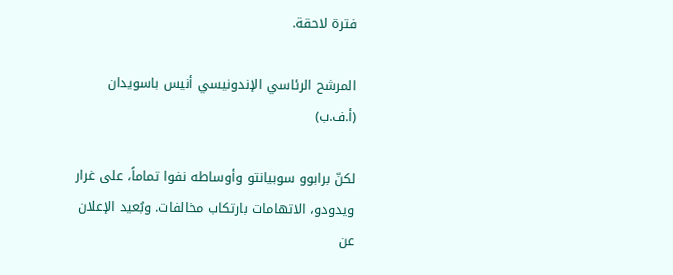فترة لاحقة.

المرشح الرئاسي الإندونيسي أنيس باسويدان (أ.ف.ب)

لكنّ برابوو سوبيانتو وأوساطه نفوا تماماً، على غرار ويدودو، الاتهامات بارتكاب مخالفات. وبُعيد الإعلان عن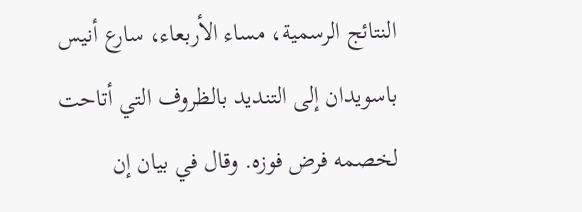النتائج الرسمية، مساء الأربعاء، سارع أنيس باسويدان إلى التنديد بالظروف التي أتاحت لخصمه فرض فوزه. وقال في بيان إن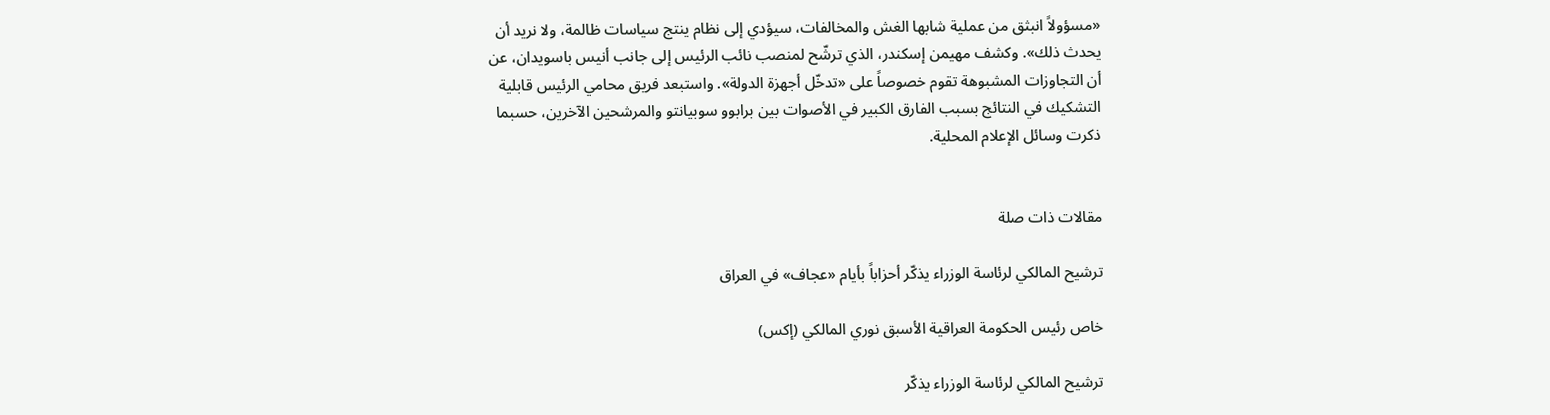«مسؤولاً انبثق من عملية شابها الغش والمخالفات، سيؤدي إلى نظام ينتج سياسات ظالمة، ولا نريد أن يحدث ذلك». وكشف مهيمن إسكندر، الذي ترشّح لمنصب نائب الرئيس إلى جانب أنيس باسويدان، عن أن التجاوزات المشبوهة تقوم خصوصاً على «تدخّل أجهزة الدولة». واستبعد فريق محامي الرئيس قابلية التشكيك في النتائج بسبب الفارق الكبير في الأصوات بين برابوو سوبيانتو والمرشحين الآخرين، حسبما ذكرت وسائل الإعلام المحلية.


مقالات ذات صلة

ترشيح المالكي لرئاسة الوزراء يذكّر أحزاباً بأيام «عجاف» في العراق

خاص رئيس الحكومة العراقية الأسبق نوري المالكي (إكس)

ترشيح المالكي لرئاسة الوزراء يذكّر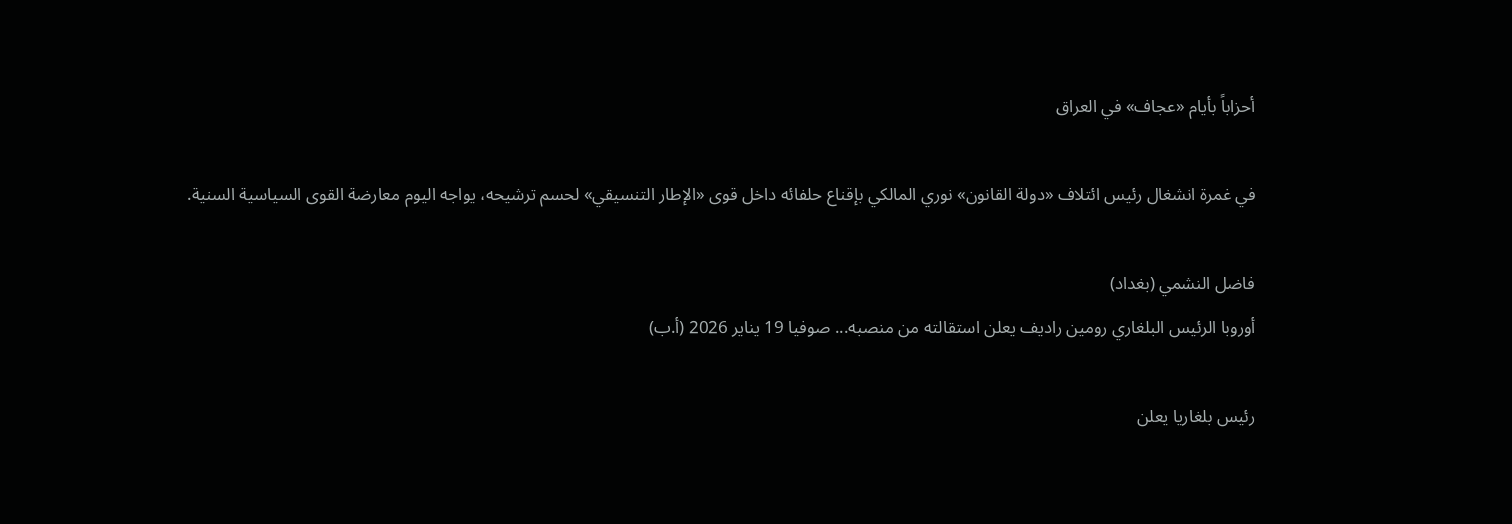أحزاباً بأيام «عجاف» في العراق

في غمرة انشغال رئيس ائتلاف «دولة القانون» نوري المالكي بإقناع حلفائه داخل قوى «الإطار التنسيقي» لحسم ترشيحه، يواجه اليوم معارضة القوى السياسية السنية.

فاضل النشمي (بغداد)
أوروبا الرئيس البلغاري رومين راديف يعلن استقالته من منصبه... صوفيا 19 يناير 2026 (أ.ب)

رئيس بلغاريا يعلن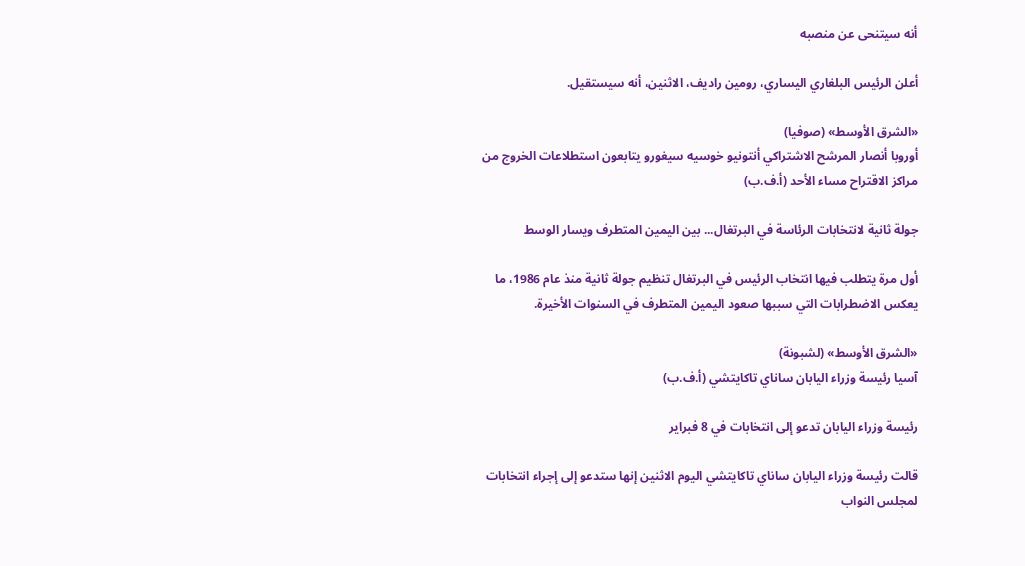أنه سيتنحى عن منصبه

أعلن الرئيس البلغاري اليساري، رومين راديف، الاثنين، أنه سيستقيل.

«الشرق الأوسط» (صوفيا)
أوروبا أنصار المرشح الاشتراكي أنتونيو خوسيه سيغورو يتابعون استطلاعات الخروج من مراكز الاقتراح مساء الأحد (أ.ف.ب)

جولة ثانية لانتخابات الرئاسة في البرتغال... بين اليمين المتطرف ويسار الوسط

أول مرة يتطلب فيها انتخاب الرئيس في البرتغال تنظيم جولة ثانية منذ عام 1986، ما يعكس الاضطرابات التي سببها صعود اليمين المتطرف في السنوات الأخيرة.

«الشرق الأوسط» (لشبونة)
آسيا رئيسة وزراء اليابان ساناي تاكايتشي (أ.ف.ب)

رئيسة وزراء اليابان تدعو إلى انتخابات في 8 فبراير

قالت رئيسة وزراء اليابان ساناي تاكايتشي اليوم الاثنين إنها ستدعو إلى إجراء انتخابات لمجلس النواب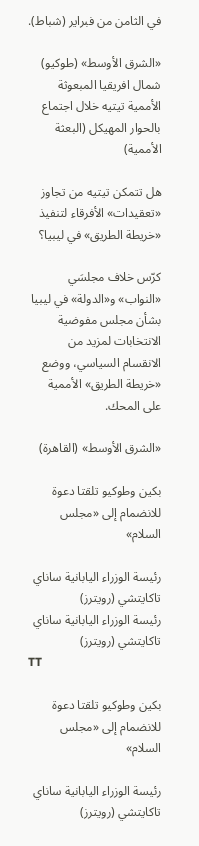في الثامن من فبراير (شباط).

«الشرق الأوسط» (طوكيو)
شمال افريقيا المبعوثة الأممية تيتيه خلال اجتماع بالحوار المهيكل (البعثة الأممية)

هل تتمكن تيتيه من تجاوز «تعقيدات» الأفرقاء لتنفيذ «خريطة الطريق» في ليبيا؟

كرّس خلاف مجلسَي «النواب» و«الدولة» في ليبيا بشأن مجلس مفوضية الانتخابات لمزيد من الانقسام السياسي، ووضع «خريطة الطريق» الأممية على المحك.

«الشرق الأوسط» (القاهرة)

بكين وطوكيو تلقتا دعوة للانضمام إلى «مجلس السلام»

رئيسة الوزراء اليابانية ساناي تاكايتشي (رويترز)
رئيسة الوزراء اليابانية ساناي تاكايتشي (رويترز)
TT

بكين وطوكيو تلقتا دعوة للانضمام إلى «مجلس السلام»

رئيسة الوزراء اليابانية ساناي تاكايتشي (رويترز)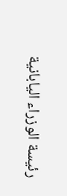رئيسة الوزراء اليابانية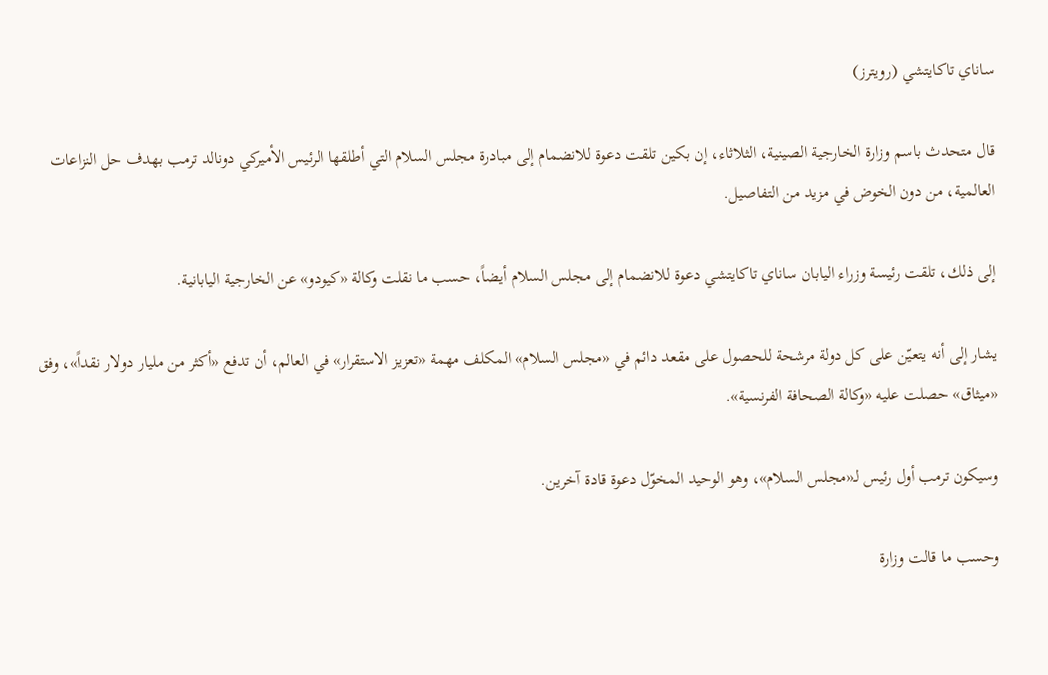ساناي تاكايتشي (رويترز)

قال متحدث باسم وزارة ‌الخارجية ‌الصينية، الثلاثاء، إن ‌بكين تلقت دعوة للانضمام إلى مبادرة مجلس السلام ‌التي أطلقها الرئيس الأميركي دونالد ترمب بهدف حل النزاعات العالمية، من دون الخوض في مزيد من التفاصيل.

إلى ذلك، تلقت رئيسة وزراء اليابان ساناي تاكايتشي دعوة للانضمام إلى مجلس السلام أيضاً، حسب ما نقلت وكالة «كيودو» عن الخارجية اليابانية.

يشار إلى أنه يتعيّن على كل دولة مرشحة للحصول على مقعد دائم في «مجلس السلام» المكلف مهمة «تعزيز الاستقرار» في العالم، أن تدفع «أكثر من مليار دولار نقداً»، وفق «ميثاق» حصلت عليه «وكالة الصحافة الفرنسية».

وسيكون ترمب أول رئيس لـ«مجلس السلام»، وهو الوحيد المخوّل دعوة قادة آخرين.

وحسب ما قالت وزارة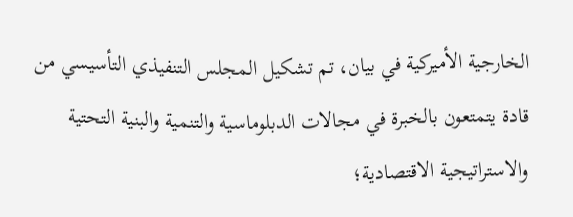الخارجية الأميركية في بيان، تم تشكيل المجلس التنفيذي التأسيسي من قادة يتمتعون بالخبرة في مجالات الدبلوماسية والتنمية والبنية التحتية والاستراتيجية الاقتصادية؛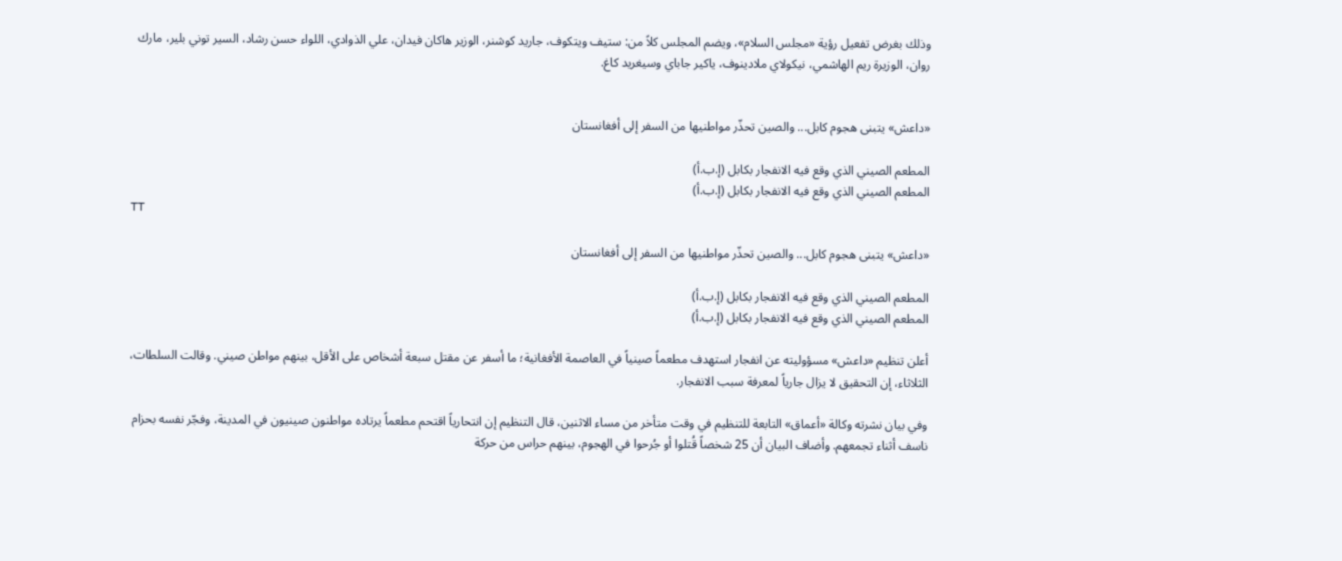وذلك بغرض تفعيل رؤية «مجلس السلام»، ويضم المجلس كلاً من: ستيف ويتكوف، جاريد كوشنر، الوزير هاكان فيدان، علي الذوادي، اللواء حسن رشاد، السير توني بلير، مارك روان، الوزيرة ريم الهاشمي، نيكولاي ملادينوف، ياكير جاباي وسيغريد كاغ.


«داعش» يتبنى هجوم كابل... والصين تحذّر مواطنيها من السفر إلى أفغانستان

المطعم الصيني الذي وقع فيه الانفجار بكابل (إ.ب.أ)
المطعم الصيني الذي وقع فيه الانفجار بكابل (إ.ب.أ)
TT

«داعش» يتبنى هجوم كابل... والصين تحذّر مواطنيها من السفر إلى أفغانستان

المطعم الصيني الذي وقع فيه الانفجار بكابل (إ.ب.أ)
المطعم الصيني الذي وقع فيه الانفجار بكابل (إ.ب.أ)

أعلن تنظيم «داعش» مسؤوليته عن انفجار استهدف مطعماً صينياً في العاصمة الأفغانية؛ ما أسفر عن مقتل سبعة أشخاص على الأقل، بينهم مواطن صيني. وقالت السلطات، الثلاثاء، إن التحقيق لا يزال جارياً لمعرفة سبب الانفجار.

وفي بيان نشرته وكالة «أعماق» التابعة للتنظيم في وقت متأخر من مساء الاثنين، قال التنظيم إن انتحارياً اقتحم مطعماً يرتاده مواطنون صينيون في المدينة، وفجّر نفسه بحزام ناسف أثناء تجمعهم. وأضاف البيان أن 25 شخصاً قُتلوا أو جُرحوا في الهجوم، بينهم حراس من حركة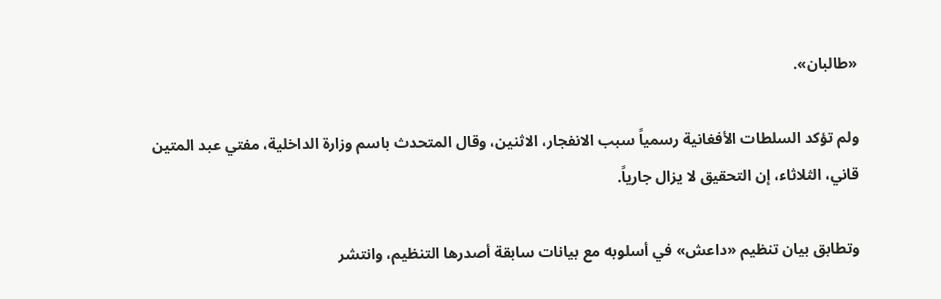«طالبان».

ولم تؤكد السلطات الأفغانية رسمياً سبب الانفجار، الاثنين، وقال المتحدث باسم وزارة الداخلية، مفتي عبد المتين قاني، الثلاثاء، إن التحقيق لا يزال جارياً.

وتطابق بيان تنظيم «داعش» في أسلوبه مع بيانات سابقة أصدرها التنظيم، وانتشر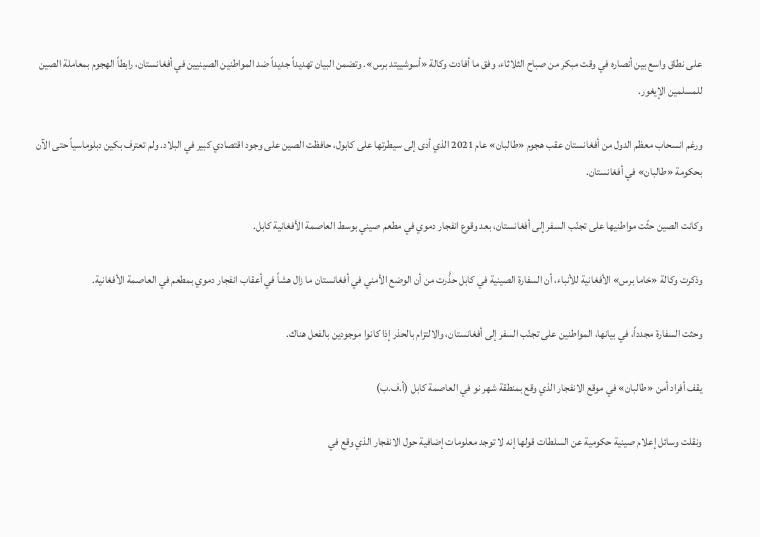على نطاق واسع بين أنصاره في وقت مبكر من صباح الثلاثاء، وفق ما أفادت وكالة «أسوشييتد برس». وتضمن البيان تهديداً جديداً ضد المواطنين الصينيين في أفغانستان، رابطاً الهجوم بمعاملة الصين للمسلمين الإيغور.

ورغم انسحاب معظم الدول من أفغانستان عقب هجوم «طالبان» عام 2021 الذي أدى إلى سيطرتها على كابول، حافظت الصين على وجود اقتصادي كبير في البلاد. ولم تعترف بكين دبلوماسياً حتى الآن بحكومة «طالبان» في أفغانستان.

وكانت الصين حثّت مواطنيها على تجنّب السفر إلى أفغانستان، بعد وقوع انفجار دموي في مطعم صيني بوسط العاصمة الأفغانية كابل.

وذكرت وكالة «خاما برس» الأفغانية للأنباء، أن السفارة الصينية في كابل حذَّرت من أن الوضع الأمني في أفغانستان ما زال هشاً في أعقاب انفجار دموي بمطعم في العاصمة الأفغانية.

وحثت السفارة مجدداً، في بيانها، المواطنين على تجنّب السفر إلى أفغانستان، والالتزام بالحذر إذا كانوا موجودين بالفعل هناك.

يقف أفراد أمن «طالبان» في موقع الانفجار الذي وقع بمنطقة شهر نو في العاصمة كابل (أ.ف.ب)

ونقلت وسائل إعلام صينية حكومية عن السلطات قولها إنه ‌لا توجد ‌معلومات ‌إضافية حول الانفجار ‌الذي وقع في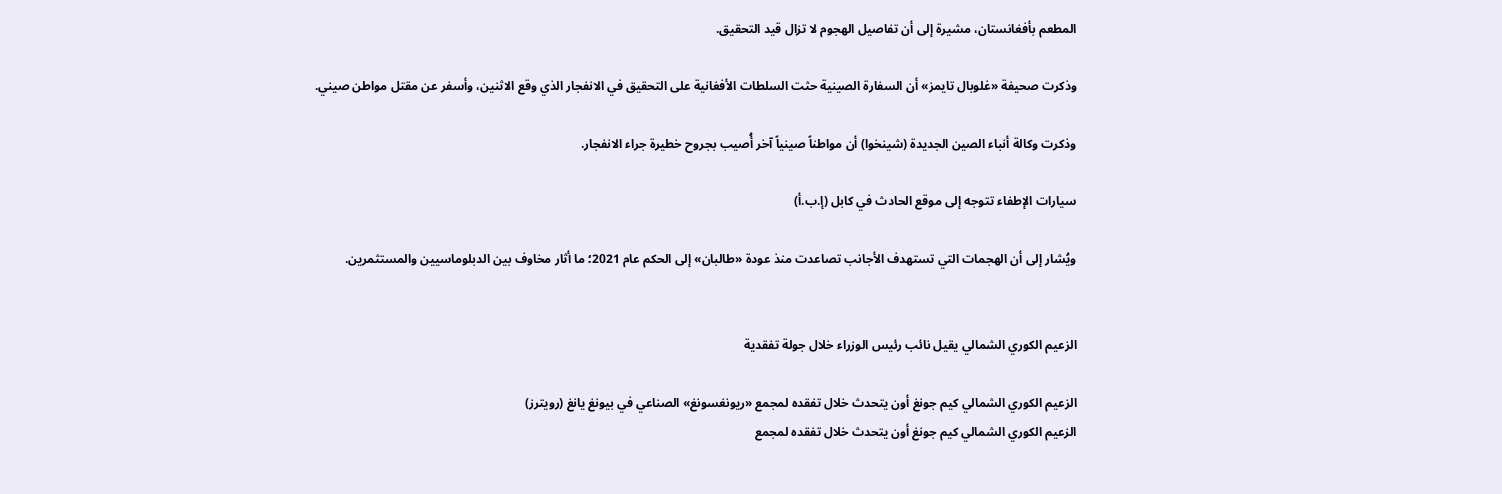المطعم بأفغانستان، مشيرة إلى أن تفاصيل الهجوم لا ‌تزال قيد التحقيق.

وذكرت صحيفة «غلوبال تايمز» أن السفارة الصينية حثت السلطات الأفغانية على التحقيق في الانفجار الذي وقع الاثنين، وأسفر عن مقتل مواطن صيني.

وذكرت وكالة أنباء الصين الجديدة (شينخوا) أن مواطناً صينياً آخر أُصيب بجروح خطيرة جراء ‌الانفجار.

سيارات الإطفاء تتوجه إلى موقع الحادث في كابل (إ.ب.أ)

ويُشار إلى أن الهجمات التي تستهدف الأجانب تصاعدت منذ عودة «طالبان» إلى الحكم عام 2021؛ ما أثار مخاوف بين الدبلوماسيين والمستثمرين.


الزعيم الكوري الشمالي يقيل نائب رئيس الوزراء خلال جولة تفقدية

الزعيم الكوري الشمالي كيم جونغ أون يتحدث خلال تفقده لمجمع «ريونغسونغ» الصناعي في بيونغ يانغ (رويترز)
الزعيم الكوري الشمالي كيم جونغ أون يتحدث خلال تفقده لمجمع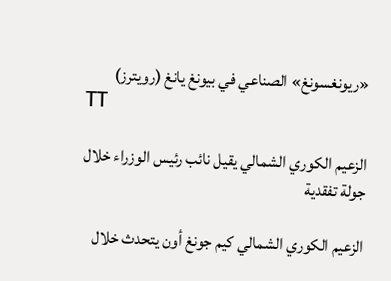«ريونغسونغ» الصناعي في بيونغ يانغ (رويترز)
TT

الزعيم الكوري الشمالي يقيل نائب رئيس الوزراء خلال جولة تفقدية

الزعيم الكوري الشمالي كيم جونغ أون يتحدث خلال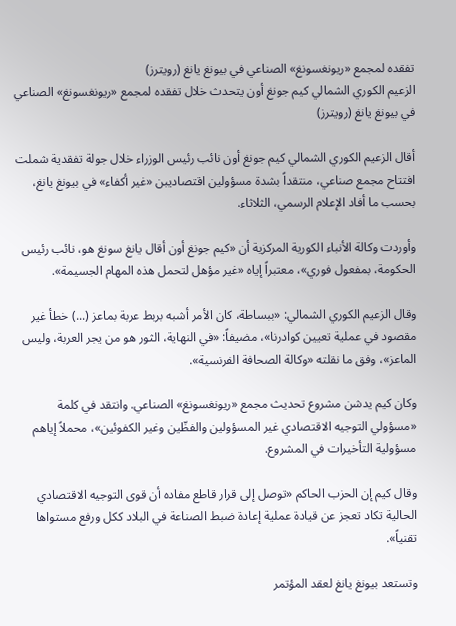تفقده لمجمع «ريونغسونغ» الصناعي في بيونغ يانغ (رويترز)
الزعيم الكوري الشمالي كيم جونغ أون يتحدث خلال تفقده لمجمع «ريونغسونغ» الصناعي في بيونغ يانغ (رويترز)

أقال الزعيم الكوري الشمالي كيم جونغ أون نائب رئيس الوزراء خلال جولة تفقدية شملت افتتاح مجمع صناعي، منتقداً بشدة مسؤولين اقتصاديبن «غير أكفاء» في بيونغ يانغ، بحسب ما أفاد الإعلام الرسمي، الثلاثاء.

وأوردت وكالة الأنباء الكورية المركزية أن «كيم جونغ أون أقال يانغ سونغ هو، نائب رئيس الحكومة، بمفعول فوري»، معتبراً إياه «غير مؤهل لتحمل هذه المهام الجسيمة».

وقال الزعيم الكوري الشمالي: «ببساطة، كان الأمر أشبه بربط عربة بماعز (...) خطأ غير مقصود في عملية تعيين كوادرنا»، مضيفاً: «في النهاية، الثور هو من يجر العربة، وليس الماعز»، وفق ما نقلته «وكالة الصحافة الفرنسية».

وكان كيم يدشن مشروع تحديث مجمع «ريونغسونغ» الصناعي. وانتقد في كلمة «مسؤولي التوجيه الاقتصادي غير المسؤولين والفظّين وغير الكفوئين»، محملاً إياهم مسؤولية التأخيرات في المشروع.

وقال كيم إن الحزب الحاكم «توصل إلى قرار قاطع مفاده أن قوى التوجيه الاقتصادي الحالية تكاد تعجز عن قيادة عملية إعادة ضبط الصناعة في البلاد ككل ورفع مستواها تقنياً».

وتستعد بيونغ يانغ لعقد المؤتمر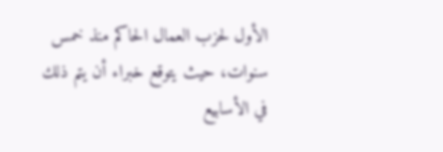الأول لحزب العمال الحاكم منذ خمس سنوات، حيث يتوقع خبراء أن يتم ذلك في الأسابيع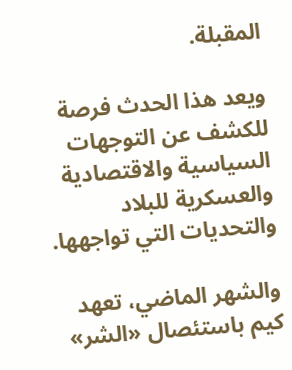المقبلة.

ويعد هذا الحدث فرصة للكشف عن التوجهات السياسية والاقتصادية والعسكرية للبلاد والتحديات التي تواجهها.

والشهر الماضي، تعهد كيم باستئصال «الشر»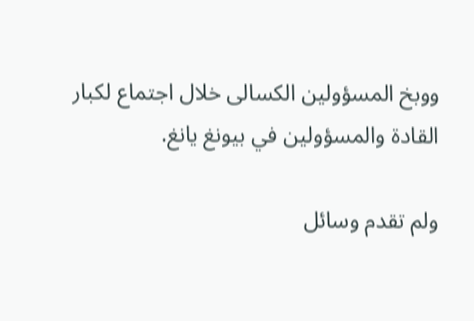ووبخ المسؤولين الكسالى خلال اجتماع لكبار القادة والمسؤولين في بيونغ يانغ.

ولم تقدم وسائل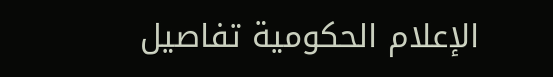الإعلام الحكومية تفاصيل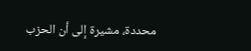محددة، مشيرة إلى أن الحزب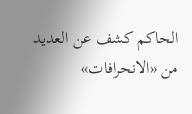الحاكم كشف عن العديد من «الانحرافات»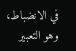في الانضباط، وهو التعبير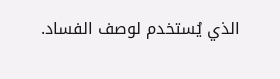الذي يُستخدم لوصف الفساد.